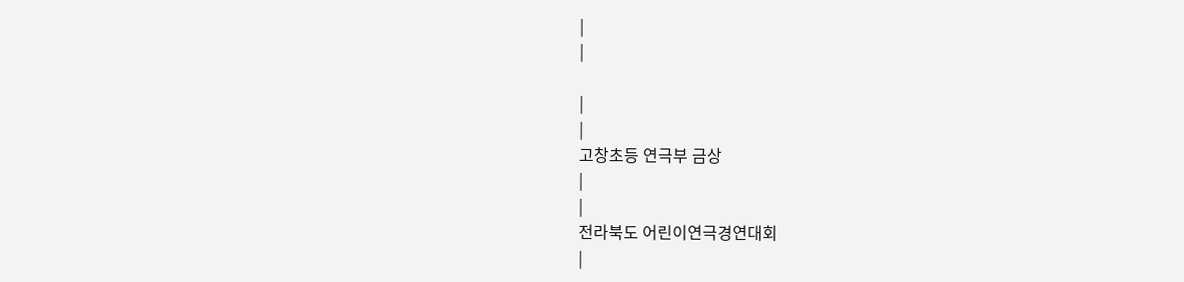|
|

|
|
고창초등 연극부 금상
|
|
전라북도 어린이연극경연대회
|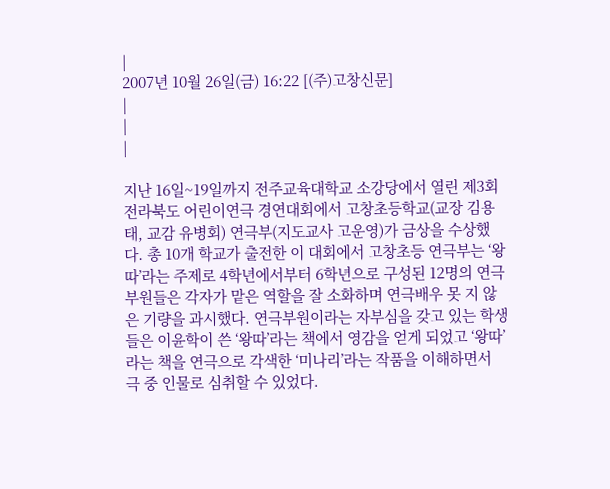|
2007년 10월 26일(금) 16:22 [(주)고창신문]
|
|
|

지난 16일~19일까지 전주교육대학교 소강당에서 열린 제3회 전라북도 어린이연극 경연대회에서 고창초등학교(교장 김용태, 교감 유병회) 연극부(지도교사 고운영)가 금상을 수상했다. 총 10개 학교가 출전한 이 대회에서 고창초등 연극부는 ‘왕따’라는 주제로 4학년에서부터 6학년으로 구성된 12명의 연극부원들은 각자가 맡은 역할을 잘 소화하며 연극배우 못 지 않은 기량을 과시했다. 연극부원이라는 자부심을 갖고 있는 학생들은 이윤학이 쓴 ‘왕따’라는 책에서 영감을 얻게 되었고 ‘왕따’라는 책을 연극으로 각색한 ‘미나리’라는 작품을 이해하면서 극 중 인물로 심취할 수 있었다.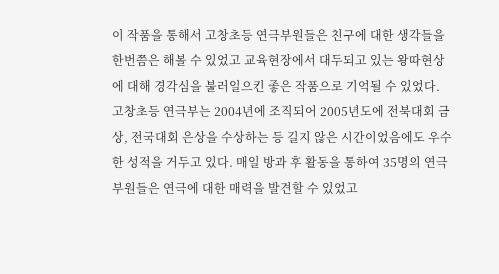이 작품을 통해서 고창초등 연극부원들은 친구에 대한 생각들을 한번쯤은 해볼 수 있었고 교육현장에서 대두되고 있는 왕따현상에 대해 경각심을 불러일으킨 좋은 작품으로 기억될 수 있었다. 고창초등 연극부는 2004년에 조직되어 2005년도에 전북대회 금상, 전국대회 은상을 수상하는 등 길지 않은 시간이었음에도 우수한 성적을 거두고 있다. 매일 방과 후 활동을 통하여 35명의 연극부원들은 연극에 대한 매력을 발견할 수 있었고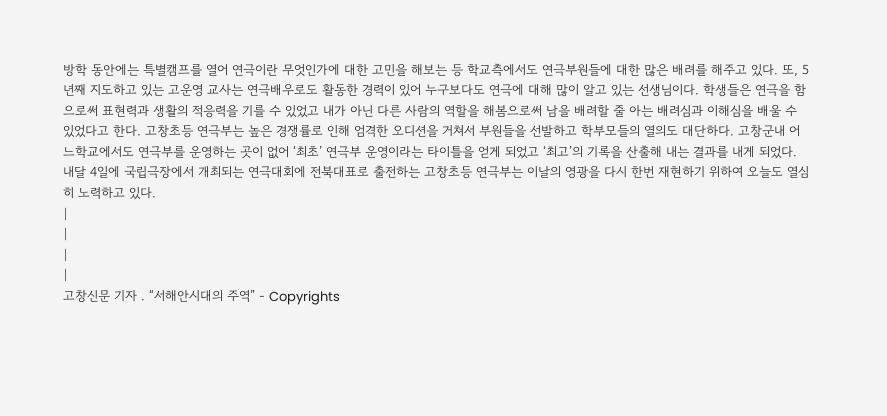방학 동안에는 특별캠프를 열어 연극이란 무엇인가에 대한 고민을 해보는 등 학교측에서도 연극부원들에 대한 많은 배려를 해주고 있다. 또, 5년째 지도하고 있는 고운영 교사는 연극배우로도 활동한 경력이 있어 누구보다도 연극에 대해 많이 알고 있는 선생님이다. 학생들은 연극을 함으로써 표현력과 생활의 적응력을 기를 수 있었고 내가 아닌 다른 사람의 역할을 해봄으로써 남을 배려할 줄 아는 배려심과 이해심을 배울 수 있었다고 한다. 고창초등 연극부는 높은 경쟁률로 인해 엄격한 오디션을 거쳐서 부원들을 선발하고 학부모들의 열의도 대단하다. 고창군내 어느학교에서도 연극부를 운영하는 곳이 없어 ‘최초’ 연극부 운영이라는 타이틀을 얻게 되었고 ‘최고’의 기록을 산출해 내는 결과를 내게 되었다. 내달 4일에 국립극장에서 개최되는 연극대회에 전북대표로 출전하는 고창초등 연극부는 이날의 영광을 다시 한번 재현하기 위하여 오늘도 열심히 노력하고 있다.
|
|
|
|
고창신문 기자 . “서해안시대의 주역” - Copyrights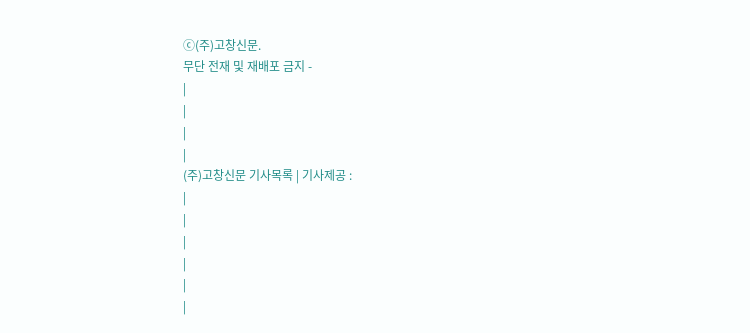ⓒ(주)고창신문.
무단 전재 및 재배포 금지 -
|
|
|
|
(주)고창신문 기사목록 | 기사제공 :
|
|
|
|
|
|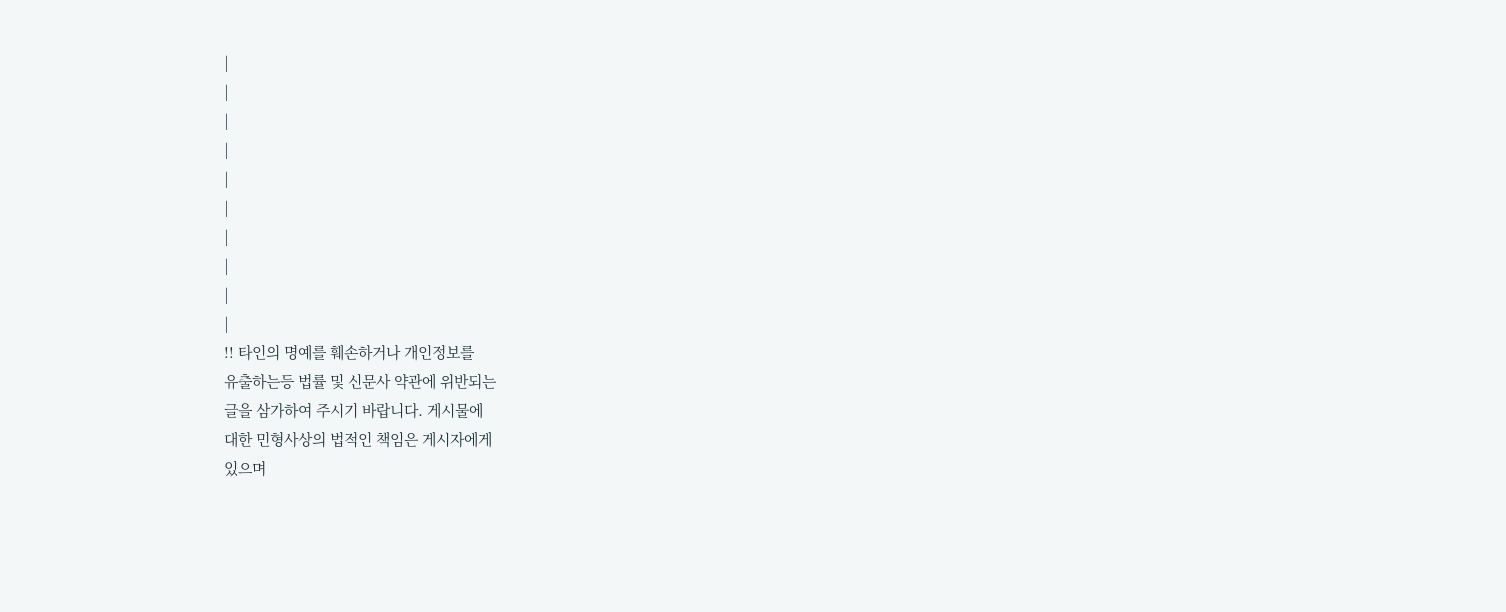|
|
|
|
|
|
|
|
|
|
!! 타인의 명예를 훼손하거나 개인정보를
유출하는등 법률 및 신문사 약관에 위반되는
글을 삼가하여 주시기 바랍니다. 게시물에
대한 민형사상의 법적인 책임은 게시자에게
있으며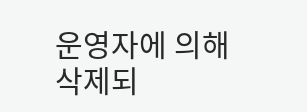운영자에 의해 삭제되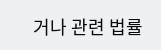거나 관련 법률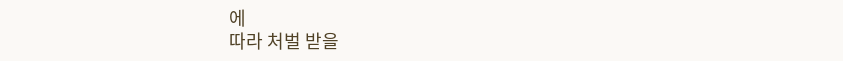에
따라 처벌 받을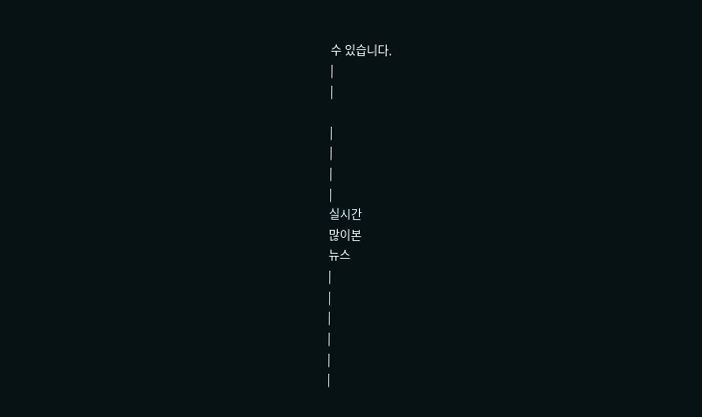수 있습니다.
|
|

|
|
|
|
실시간
많이본
뉴스
|
|
|
|
|
|